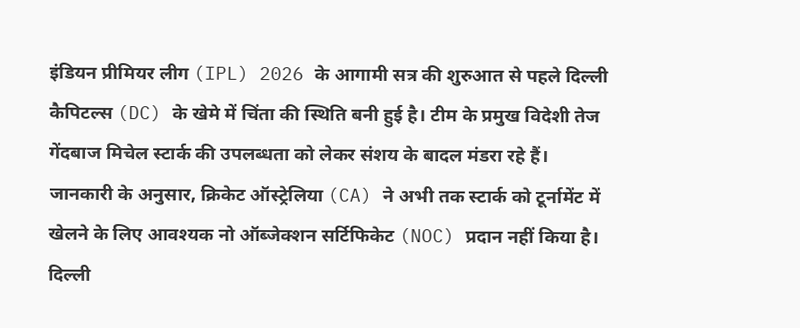इंडियन प्रीमियर लीग (IPL) 2026 के आगामी सत्र की शुरुआत से पहले दिल्ली कैपिटल्स (DC) के खेमे में चिंता की स्थिति बनी हुई है। टीम के प्रमुख विदेशी तेज गेंदबाज मिचेल स्टार्क की उपलब्धता को लेकर संशय के बादल मंडरा रहे हैं। जानकारी के अनुसार, क्रिकेट ऑस्ट्रेलिया (CA) ने अभी तक स्टार्क को टूर्नामेंट में खेलने के लिए आवश्यक नो ऑब्जेक्शन सर्टिफिकेट (NOC) प्रदान नहीं किया है। दिल्ली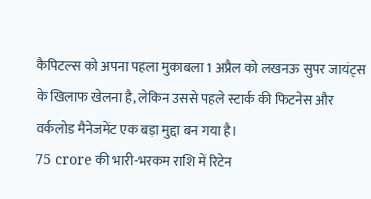कैपिटल्स को अपना पहला मुकाबला 1 अप्रैल को लखनऊ सुपर जायंट्स के खिलाफ खेलना है, लेकिन उससे पहले स्टार्क की फिटनेस और वर्कलोड मैनेजमेंट एक बड़ा मुद्दा बन गया है।
75 crore की भारी-भरकम राशि में रिटेन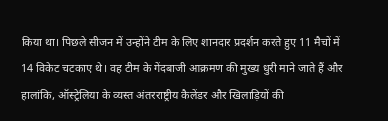किया था। पिछले सीजन में उन्होंने टीम के लिए शानदार प्रदर्शन करते हुए 11 मैचों में 14 विकेट चटकाए थे। वह टीम के गेंदबाजी आक्रमण की मुख्य धुरी माने जाते हैं और हालांकि, ऑस्ट्रेलिया के व्यस्त अंतरराष्ट्रीय कैलेंडर और खिलाड़ियों की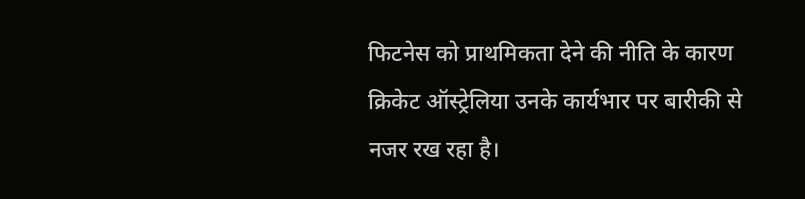फिटनेस को प्राथमिकता देने की नीति के कारण क्रिकेट ऑस्ट्रेलिया उनके कार्यभार पर बारीकी से नजर रख रहा है।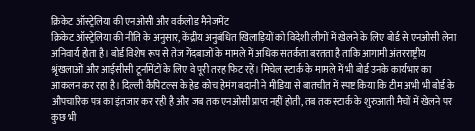क्रिकेट ऑस्ट्रेलिया की एनओसी और वर्कलोड मैनेजमेंट
क्रिकेट ऑस्ट्रेलिया की नीति के अनुसार, केंद्रीय अनुबंधित खिलाड़ियों को विदेशी लीगों में खेलने के लिए बोर्ड से एनओसी लेना अनिवार्य होता है। बोर्ड विशेष रूप से तेज गेंदबाजों के मामले में अधिक सतर्कता बरतता है ताकि आगामी अंतरराष्ट्रीय श्रृंखलाओं और आईसीसी टूर्नामेंटों के लिए वे पूरी तरह फिट रहें। मिचेल स्टार्क के मामले में भी बोर्ड उनके कार्यभार का आकलन कर रहा है। दिल्ली कैपिटल्स के हेड कोच हेमंग बदानी ने मीडिया से बातचीत में स्पष्ट किया कि टीम अभी भी बोर्ड के औपचारिक पत्र का इंतजार कर रही है और जब तक एनओसी प्राप्त नहीं होती, तब तक स्टार्क के शुरुआती मैचों में खेलने पर कुछ भी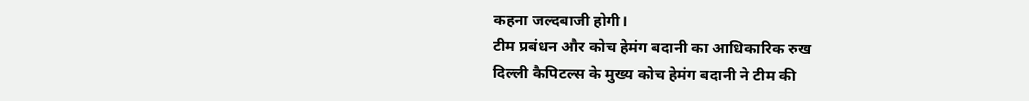कहना जल्दबाजी होगी।
टीम प्रबंधन और कोच हेमंग बदानी का आधिकारिक रुख
दिल्ली कैपिटल्स के मुख्य कोच हेमंग बदानी ने टीम की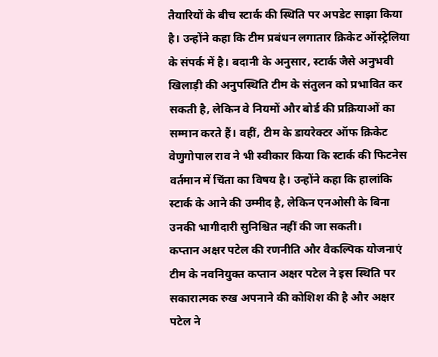तैयारियों के बीच स्टार्क की स्थिति पर अपडेट साझा किया है। उन्होंने कहा कि टीम प्रबंधन लगातार क्रिकेट ऑस्ट्रेलिया के संपर्क में है। बदानी के अनुसार, स्टार्क जैसे अनुभवी खिलाड़ी की अनुपस्थिति टीम के संतुलन को प्रभावित कर सकती है, लेकिन वे नियमों और बोर्ड की प्रक्रियाओं का सम्मान करते हैं। वहीं, टीम के डायरेक्टर ऑफ क्रिकेट वेणुगोपाल राव ने भी स्वीकार किया कि स्टार्क की फिटनेस वर्तमान में चिंता का विषय है। उन्होंने कहा कि हालांकि स्टार्क के आने की उम्मीद है, लेकिन एनओसी के बिना उनकी भागीदारी सुनिश्चित नहीं की जा सकती।
कप्तान अक्षर पटेल की रणनीति और वैकल्पिक योजनाएं
टीम के नवनियुक्त कप्तान अक्षर पटेल ने इस स्थिति पर सकारात्मक रुख अपनाने की कोशिश की है और अक्षर पटेल ने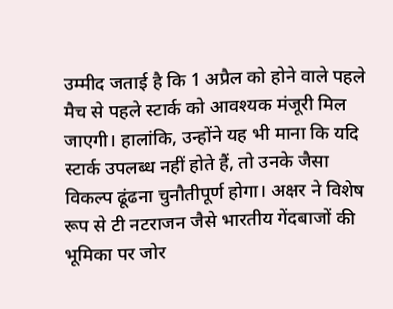उम्मीद जताई है कि 1 अप्रैल को होने वाले पहले मैच से पहले स्टार्क को आवश्यक मंजूरी मिल जाएगी। हालांकि, उन्होंने यह भी माना कि यदि स्टार्क उपलब्ध नहीं होते हैं, तो उनके जैसा विकल्प ढूंढना चुनौतीपूर्ण होगा। अक्षर ने विशेष रूप से टी नटराजन जैसे भारतीय गेंदबाजों की भूमिका पर जोर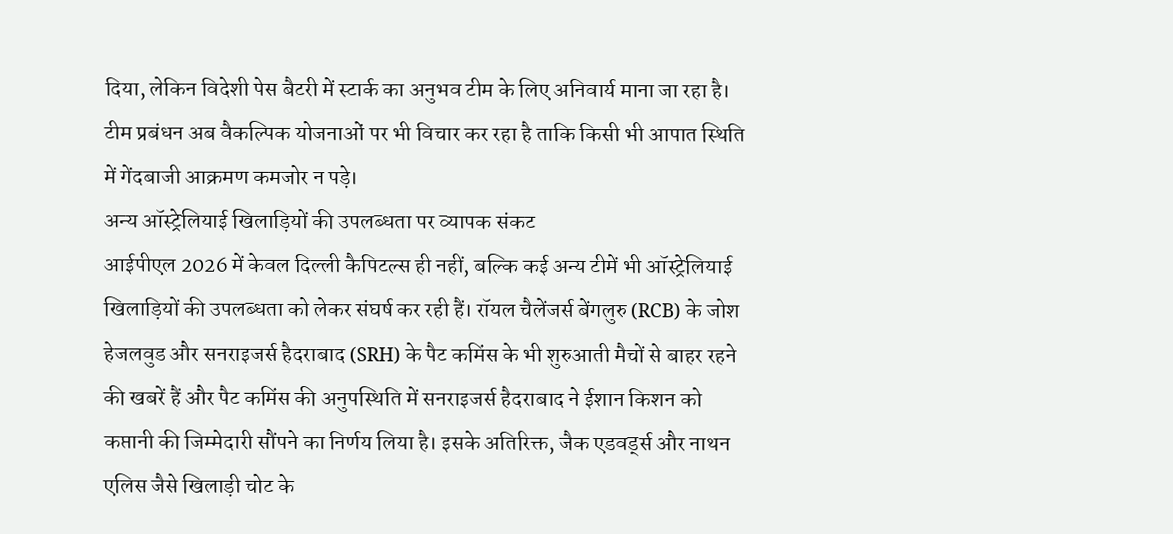दिया, लेकिन विदेशी पेस बैटरी में स्टार्क का अनुभव टीम के लिए अनिवार्य माना जा रहा है। टीम प्रबंधन अब वैकल्पिक योजनाओं पर भी विचार कर रहा है ताकि किसी भी आपात स्थिति में गेंदबाजी आक्रमण कमजोर न पड़े।
अन्य ऑस्ट्रेलियाई खिलाड़ियों की उपलब्धता पर व्यापक संकट
आईपीएल 2026 में केवल दिल्ली कैपिटल्स ही नहीं, बल्कि कई अन्य टीमें भी ऑस्ट्रेलियाई खिलाड़ियों की उपलब्धता को लेकर संघर्ष कर रही हैं। रॉयल चैलेंजर्स बेंगलुरु (RCB) के जोश हेजलवुड और सनराइजर्स हैदराबाद (SRH) के पैट कमिंस के भी शुरुआती मैचों से बाहर रहने की खबरें हैं और पैट कमिंस की अनुपस्थिति में सनराइजर्स हैदराबाद ने ईशान किशन को कप्तानी की जिम्मेदारी सौंपने का निर्णय लिया है। इसके अतिरिक्त, जैक एडवर्ड्स और नाथन एलिस जैसे खिलाड़ी चोट के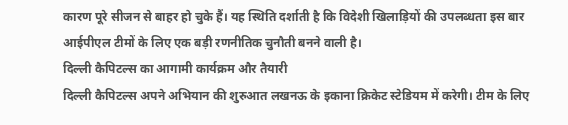कारण पूरे सीजन से बाहर हो चुके हैं। यह स्थिति दर्शाती है कि विदेशी खिलाड़ियों की उपलब्धता इस बार आईपीएल टीमों के लिए एक बड़ी रणनीतिक चुनौती बनने वाली है।
दिल्ली कैपिटल्स का आगामी कार्यक्रम और तैयारी
दिल्ली कैपिटल्स अपने अभियान की शुरुआत लखनऊ के इकाना क्रिकेट स्टेडियम में करेगी। टीम के लिए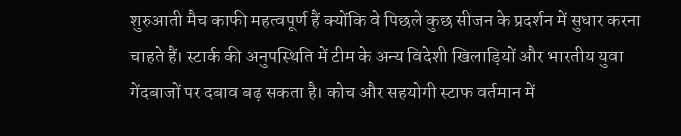शुरुआती मैच काफी महत्वपूर्ण हैं क्योंकि वे पिछले कुछ सीजन के प्रदर्शन में सुधार करना चाहते हैं। स्टार्क की अनुपस्थिति में टीम के अन्य विदेशी खिलाड़ियों और भारतीय युवा गेंदबाजों पर दबाव बढ़ सकता है। कोच और सहयोगी स्टाफ वर्तमान में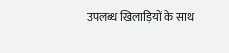उपलब्ध खिलाड़ियों के साथ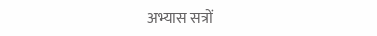अभ्यास सत्रों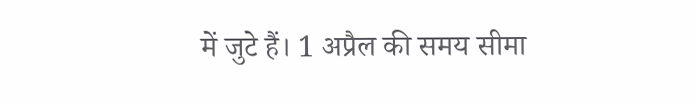में जुटे हैं। 1 अप्रैल की समय सीमा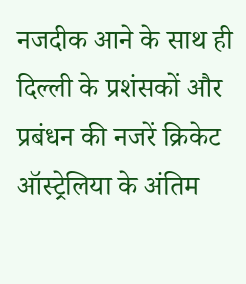नजदीक आने के साथ ही दिल्ली के प्रशंसकों और प्रबंधन की नजरें क्रिकेट ऑस्ट्रेलिया के अंतिम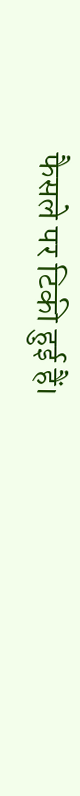फैसले पर टिकी हुई हैं।